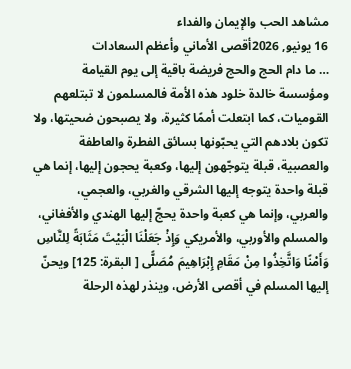مشاهد الحب والإيمان والفداء
16 يونيو, 2026أقصى الأماني وأعظم السعادات
… ما دام الحج والحج فريضة باقية إلى يوم القيامة ومؤسسة خالدة خلود هذه الأمة فالمسلمون لا تبتلعهم القوميات، كما ابتعلت أممًا كثيرة، ولا يصبحون ضحيتها، ولا تكون بلادهم التي يحبّونها بسائق الفطرة والعاطفة والعصبية، قبلة يتوجّهون إليها، وكعبة يحجون إليها، إنما هي قبلة واحدة يتوجه إليها الشرقي والغربي، والعجمي، والعربي، وإنما هي كعبة واحدة يحجّ إليها الهندي والأفغاني، والمسلم والأوربي، والأمريكي وَإِذْ جَعَلْنَا الْبَيْتَ مَثَابَةً لِلنَّاسِ وَأَمْنًا وَاتَّخِذُوا مِنْ مَقَامِ إِبْرَاهِيمَ مُصَلًّى [ البقرة: 125] ويحنّ إليها المسلم في أقصى الأرض، وينذر لهذه الرحلة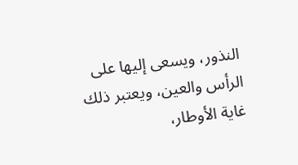النذور، ويسعى إليها على الرأس والعين، ويعتبر ذلك غاية الأوطار،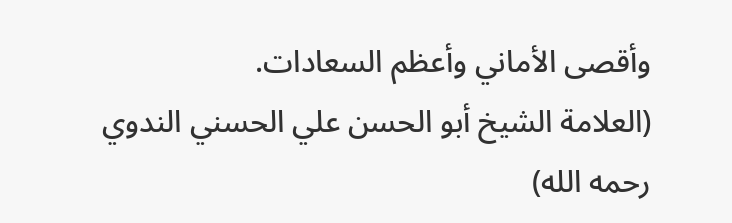وأقصى الأماني وأعظم السعادات.
(العلامة الشيخ أبو الحسن علي الحسني الندوي رحمه الله)